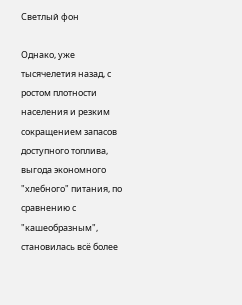Светлый фон

Однако, уже тысячелетия назад, с ростом плотности населения и резким сокращением запасов доступного топлива, выгода экономного "хлебного" питания, по сравнению с "кашеобразным", становилась всё более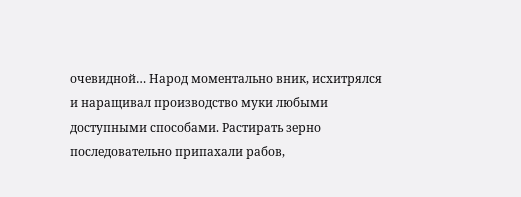очевидной… Народ моментально вник, исхитрялся и наращивал производство муки любыми доступными способами. Растирать зерно последовательно припахали рабов,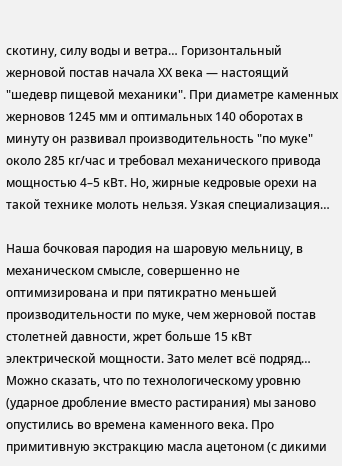скотину, силу воды и ветра… Горизонтальный жерновой постав начала ХХ века — настоящий "шедевр пищевой механики". При диаметре каменных жерновов 1245 мм и оптимальных 140 оборотах в минуту он развивал производительность "по муке" около 285 кг/час и требовал механического привода мощностью 4–5 кВт. Но, жирные кедровые орехи на такой технике молоть нельзя. Узкая специализация…

Наша бочковая пародия на шаровую мельницу, в механическом смысле, совершенно не оптимизирована и при пятикратно меньшей производительности по муке, чем жерновой постав столетней давности, жрет больше 15 кВт электрической мощности. Зато мелет всё подряд… Можно сказать, что по технологическому уровню (ударное дробление вместо растирания) мы заново опустились во времена каменного века. Про примитивную экстракцию масла ацетоном (с дикими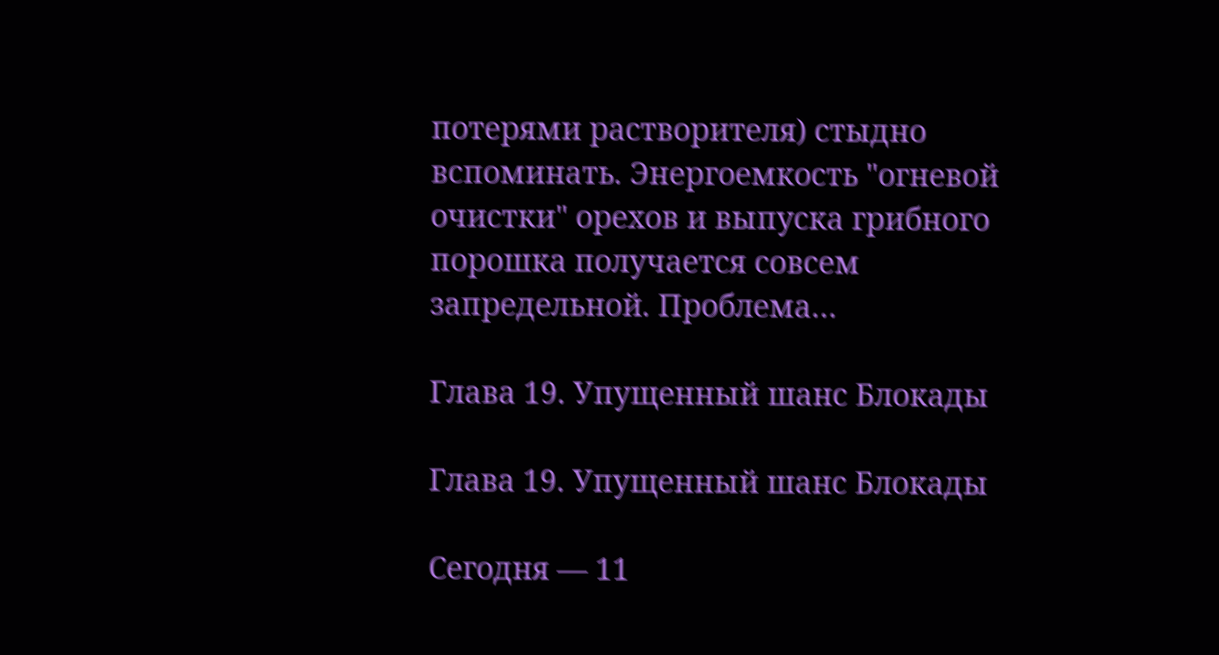потерями растворителя) стыдно вспоминать. Энергоемкость "огневой очистки" орехов и выпуска грибного порошка получается совсем запредельной. Проблема…

Глава 19. Упущенный шанс Блокады

Глава 19. Упущенный шанс Блокады

Сегодня — 11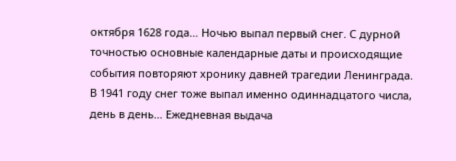октября 1628 года… Ночью выпал первый снег. С дурной точностью основные календарные даты и происходящие события повторяют хронику давней трагедии Ленинграда. В 1941 году снег тоже выпал именно одиннадцатого числа, день в день… Ежедневная выдача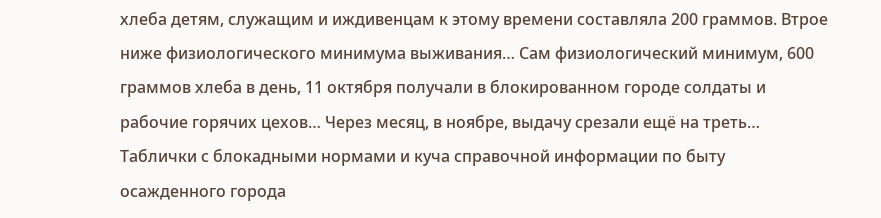хлеба детям, служащим и иждивенцам к этому времени составляла 200 граммов. Втрое ниже физиологического минимума выживания… Сам физиологический минимум, 600 граммов хлеба в день, 11 октября получали в блокированном городе солдаты и рабочие горячих цехов… Через месяц, в ноябре, выдачу срезали ещё на треть… Таблички с блокадными нормами и куча справочной информации по быту осажденного города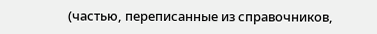(частью, переписанные из справочников,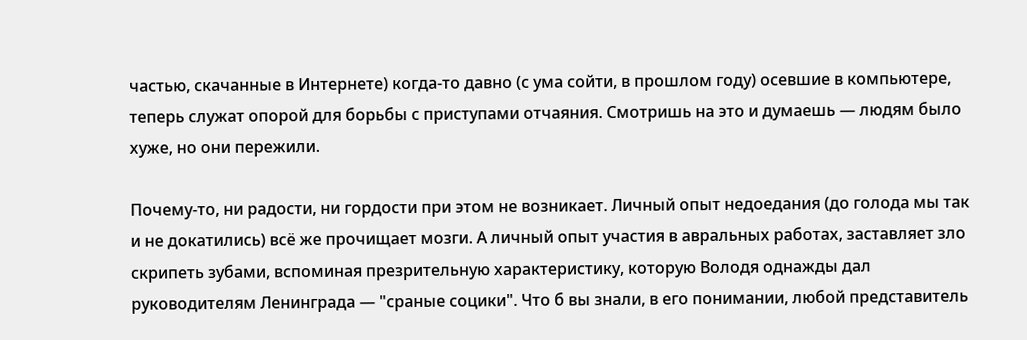частью, скачанные в Интернете) когда-то давно (с ума сойти, в прошлом году) осевшие в компьютере, теперь служат опорой для борьбы с приступами отчаяния. Смотришь на это и думаешь — людям было хуже, но они пережили.

Почему-то, ни радости, ни гордости при этом не возникает. Личный опыт недоедания (до голода мы так и не докатились) всё же прочищает мозги. А личный опыт участия в авральных работах, заставляет зло скрипеть зубами, вспоминая презрительную характеристику, которую Володя однажды дал руководителям Ленинграда — "сраные социки". Что б вы знали, в его понимании, любой представитель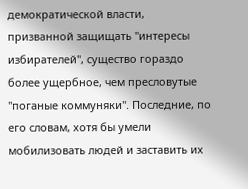демократической власти, призванной защищать "интересы избирателей", существо гораздо более ущербное, чем пресловутые "поганые коммуняки". Последние, по его словам, хотя бы умели мобилизовать людей и заставить их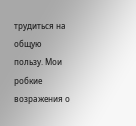трудиться на общую пользу. Мои робкие возражения о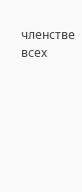членстве всех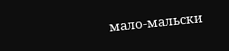мало-мальски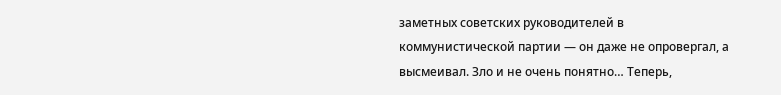заметных советских руководителей в коммунистической партии — он даже не опровергал, а высмеивал. Зло и не очень понятно… Теперь,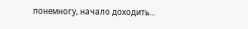понемногу, начало доходить…